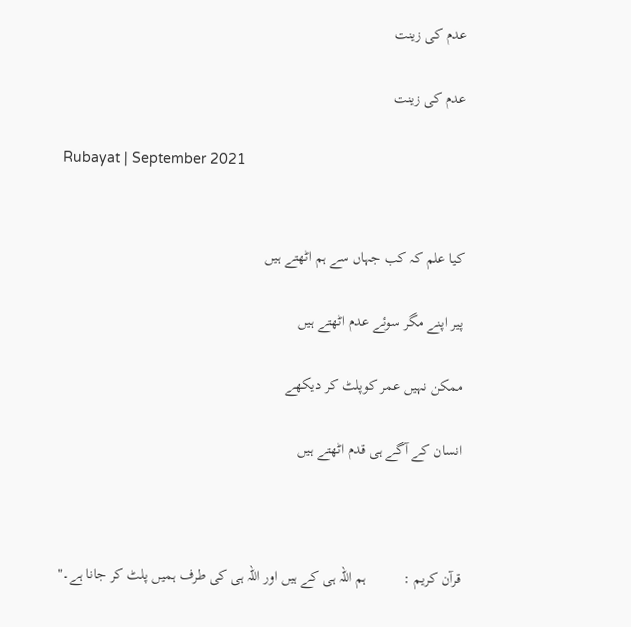عدم کی زینت

عدم کی زینت

Rubayat | September 2021


کیا علم کہ کب جہاں سے ہم اٹھتے ہیں

پیر اپنے مگر سوئے عدم اٹھتے ہیں

ممکن نہیں عمر کوپلٹ کر دیکھے

انسان کے آگے ہی قدم اٹھتے ہیں



قرآن کریم :          ہم اللہ ہی کے ہیں اور اللہ ہی کی طرف ہمیں پلٹ کر جانا ہے۔"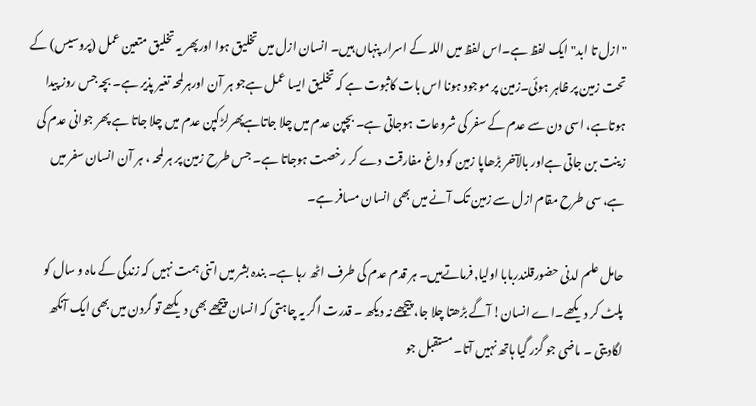"ازل تا ابد" ایک لفظ ہے۔اس لفظ میں اللہ کے اسرار پنہاں ہیں۔ انسان ازل میں تخلیق ہوا اورپھر یہ تخلیق متعین عمل (پروسیس) کے تحت زمین پر ظاہر ہوئی۔زمین پر موجود ہونا اس بات کاثبوت ہے کہ تخلیق ایسا عمل ہےجو ہر آن اورہرلمحہ تغیر پذیر ہے۔ بچہ جس روز پیدا ہوتاہے، اسی دن سے عدم کے سفر کی شروعات ہوجاتی ہے۔ بچپن عدم میں چلا جاتاہےپھرلڑکپن عدم میں چلا جاتا ہے پھر جوانی عدم کی زینت بن جاتی ہےاور بالآخر بڑھاپا زمین کو داغ مفارقت دے کر رخصت ہوجاتا ہے۔ جس طرح زمین پر ہر لمحہ ، ہر آن انسان سفر میں ہے، سی طرح مقام ازل سے زمین تک آنے میں بھی انسان مسافر ہے۔

حامل علم لدنی حضورقلندربابا اولیا٫ فرماتےہیں۔ ہر قدم عدم کی طرف اٹھ رہا ہے۔ بندہ بشر میں اتنی ہمت نہیں کہ زندگی کے ماہ و سال کو پلٹ کر دیکھے۔اے انسان! آگے بڑھتا چلا جا، پیچھے نہ دیکھ ۔ قدرت اگر یہ چاہتی کہ انسان پیچھے بھی دیکھے تو گردن میں بھی ایک آنکھ لگادیتی ۔ ماضی جو گزر گیا ہاتھ نہیں آتا۔ مستقبل جو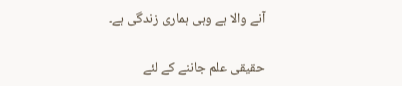آنے والا ہے وہی ہماری زندگی ہے۔

حقیقی علم جاننے کے لئے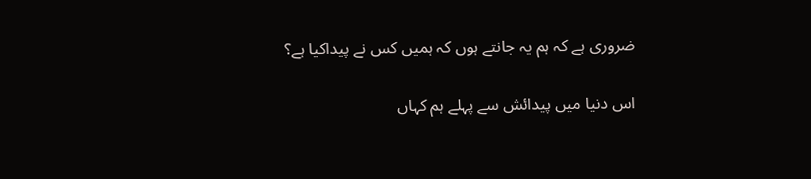ضروری ہے کہ ہم یہ جانتے ہوں کہ ہمیں کس نے پیداکیا ہے؟

اس دنیا میں پیدائش سے پہلے ہم کہاں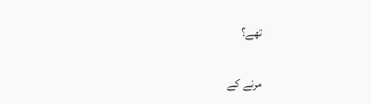تھے؟

مرنے کے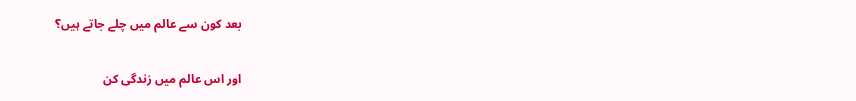بعد کون سے عالم میں چلے جاتے ہیں؟

اور اس عالم میں زندگی کن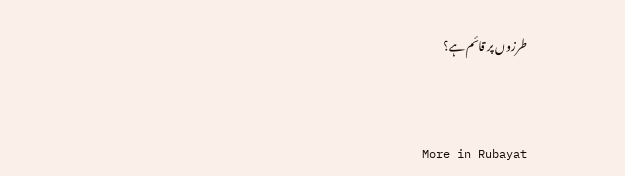طرزوں پر قائم ہے؟


More in Rubayat